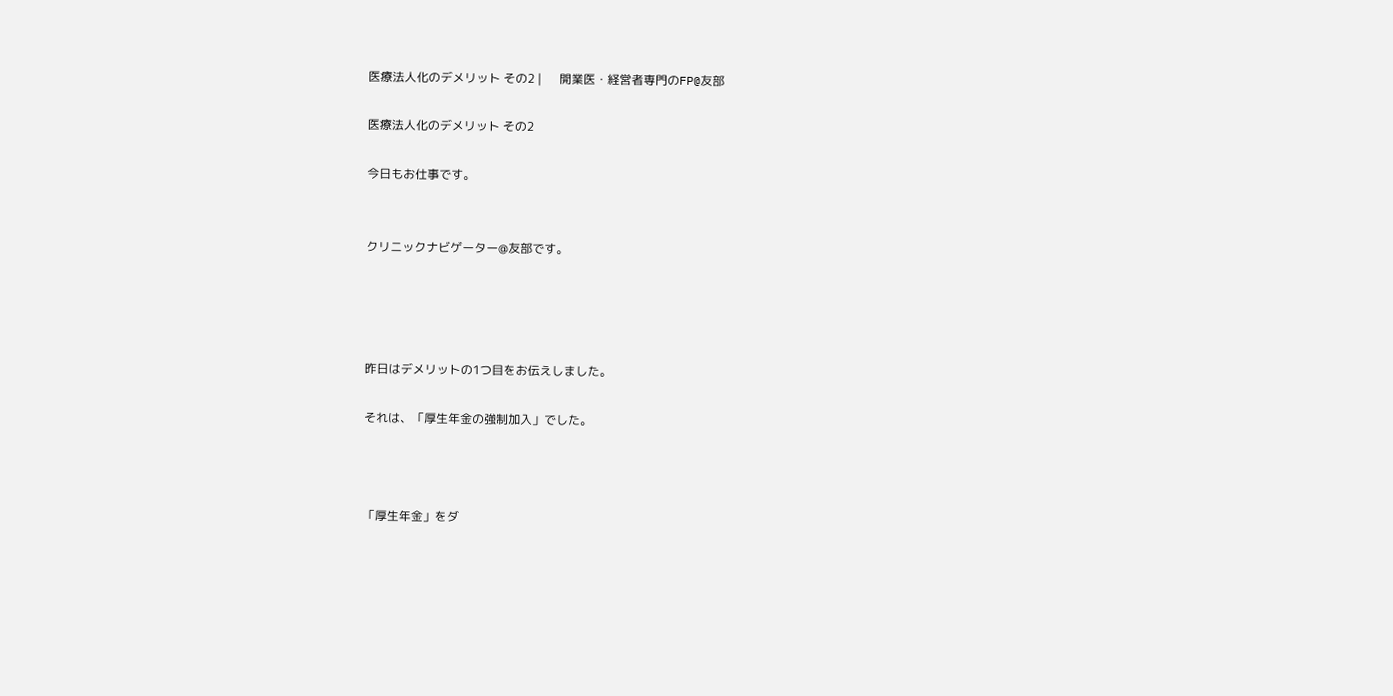医療法人化のデメリット その2 |      開業医・経営者専門のFP@友部

医療法人化のデメリット その2

今日もお仕事です。


クリニックナビゲーター@友部です。




昨日はデメリットの1つ目をお伝えしました。

それは、「厚生年金の強制加入」でした。



「厚生年金」をダ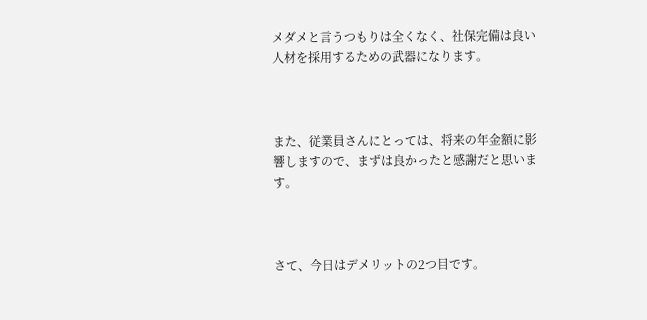メダメと言うつもりは全くなく、社保完備は良い人材を採用するための武器になります。



また、従業員さんにとっては、将来の年金額に影響しますので、まずは良かったと感謝だと思います。



さて、今日はデメリットの2つ目です。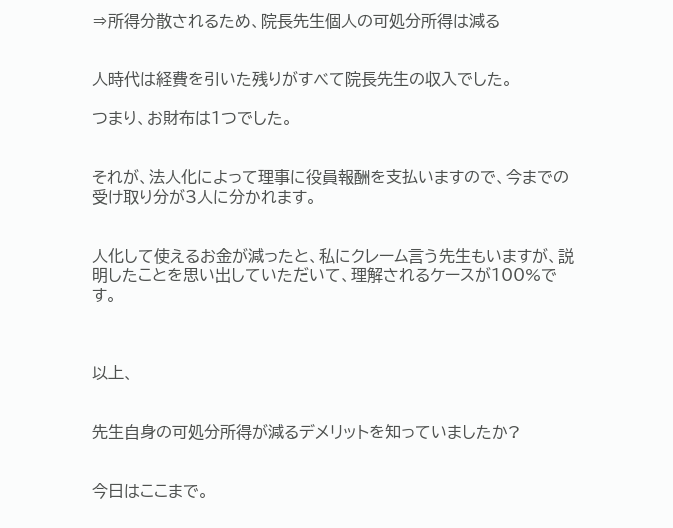⇒所得分散されるため、院長先生個人の可処分所得は減る


人時代は経費を引いた残りがすべて院長先生の収入でした。

つまり、お財布は1つでした。


それが、法人化によって理事に役員報酬を支払いますので、今までの受け取り分が3人に分かれます。


人化して使えるお金が減ったと、私にクレーム言う先生もいますが、説明したことを思い出していただいて、理解されるケースが100%です。



以上、


先生自身の可処分所得が減るデメリットを知っていましたか?


今日はここまで。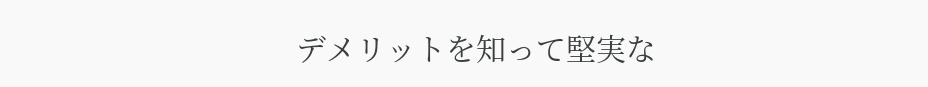デメリットを知って堅実な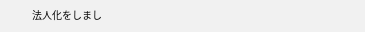法人化をしまし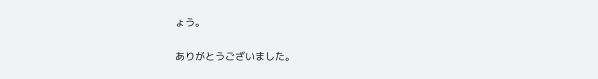ょう。

ありがとうございました。